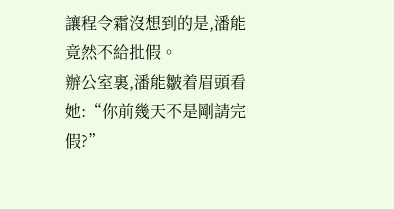讓程令霜沒想到的是,潘能竟然不給批假。
辦公室裏,潘能皺着眉頭看她:“你前幾天不是剛請完假?”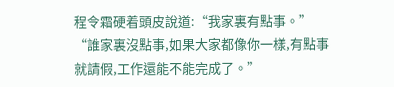程令霜硬着頭皮說道:“我家裏有點事。”
“誰家裏沒點事,如果大家都像你一樣,有點事就請假,工作還能不能完成了。”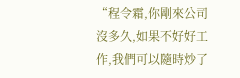“程令霜,你剛來公司沒多久,如果不好好工作,我們可以隨時炒了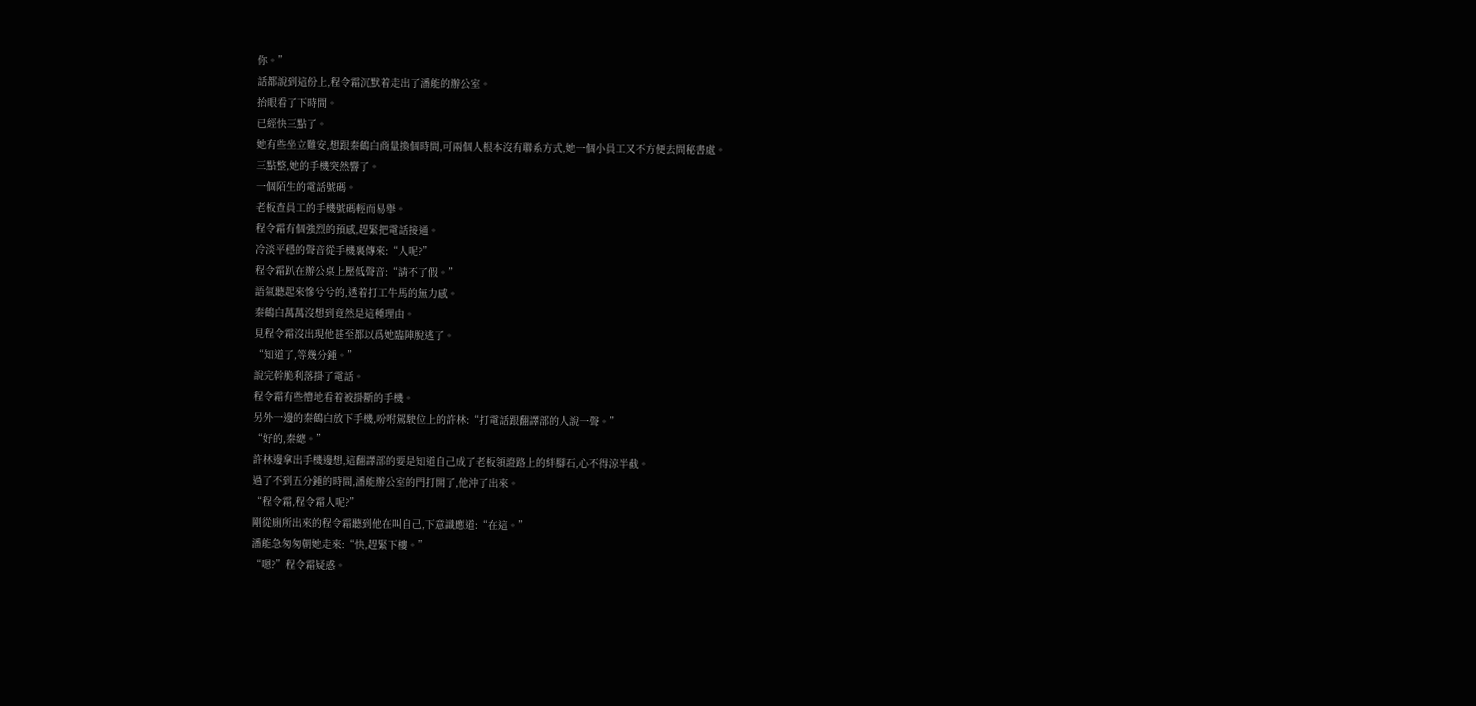你。”
話都說到這份上,程令霜沉默着走出了潘能的辦公室。
抬眼看了下時間。
已經快三點了。
她有些坐立難安,想跟秦鶴白商量換個時間,可兩個人根本沒有聯系方式,她一個小員工又不方便去問秘書處。
三點整,她的手機突然響了。
一個陌生的電話號碼。
老板查員工的手機號碼輕而易舉。
程令霜有個強烈的預感,趕緊把電話接通。
冷淡平穩的聲音從手機裏傳來:“人呢?”
程令霜趴在辦公桌上壓低聲音:“請不了假。”
語氣聽起來慘兮兮的,透着打工牛馬的無力感。
秦鶴白萬萬沒想到竟然是這種理由。
見程令霜沒出現他甚至都以爲她臨陣脫逃了。
“知道了,等幾分鍾。”
說完幹脆利落掛了電話。
程令霜有些懵地看着被掛斷的手機。
另外一邊的秦鶴白放下手機,吩咐駕駛位上的許林:“打電話跟翻譯部的人說一聲。”
“好的,秦總。”
許林邊拿出手機邊想,這翻譯部的要是知道自己成了老板領證路上的絆腳石,心不得涼半截。
過了不到五分鍾的時間,潘能辦公室的門打開了,他沖了出來。
“程令霜,程令霜人呢?”
剛從廁所出來的程令霜聽到他在叫自己,下意識應道:“在這。”
潘能急匆匆朝她走來:“快,趕緊下樓。”
“嗯?”程令霜疑惑。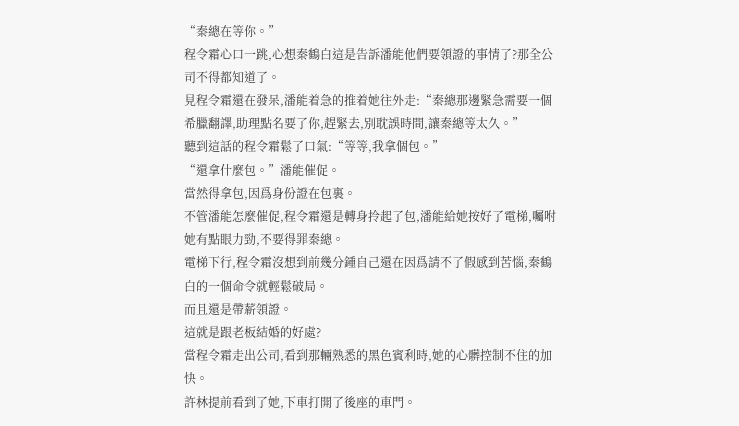“秦總在等你。”
程令霜心口一跳,心想秦鶴白這是告訴潘能他們要領證的事情了?那全公司不得都知道了。
見程令霜還在發呆,潘能着急的推着她往外走:“秦總那邊緊急需要一個希臘翻譯,助理點名要了你,趕緊去,別耽誤時間,讓秦總等太久。”
聽到這話的程令霜鬆了口氣:“等等,我拿個包。”
“還拿什麼包。”潘能催促。
當然得拿包,因爲身份證在包裏。
不管潘能怎麼催促,程令霜還是轉身拎起了包,潘能給她按好了電梯,囑咐她有點眼力勁,不要得罪秦總。
電梯下行,程令霜沒想到前幾分鍾自己還在因爲請不了假感到苦惱,秦鶴白的一個命令就輕鬆破局。
而且還是帶薪領證。
這就是跟老板結婚的好處?
當程令霜走出公司,看到那輛熟悉的黑色賓利時,她的心髒控制不住的加快。
許林提前看到了她,下車打開了後座的車門。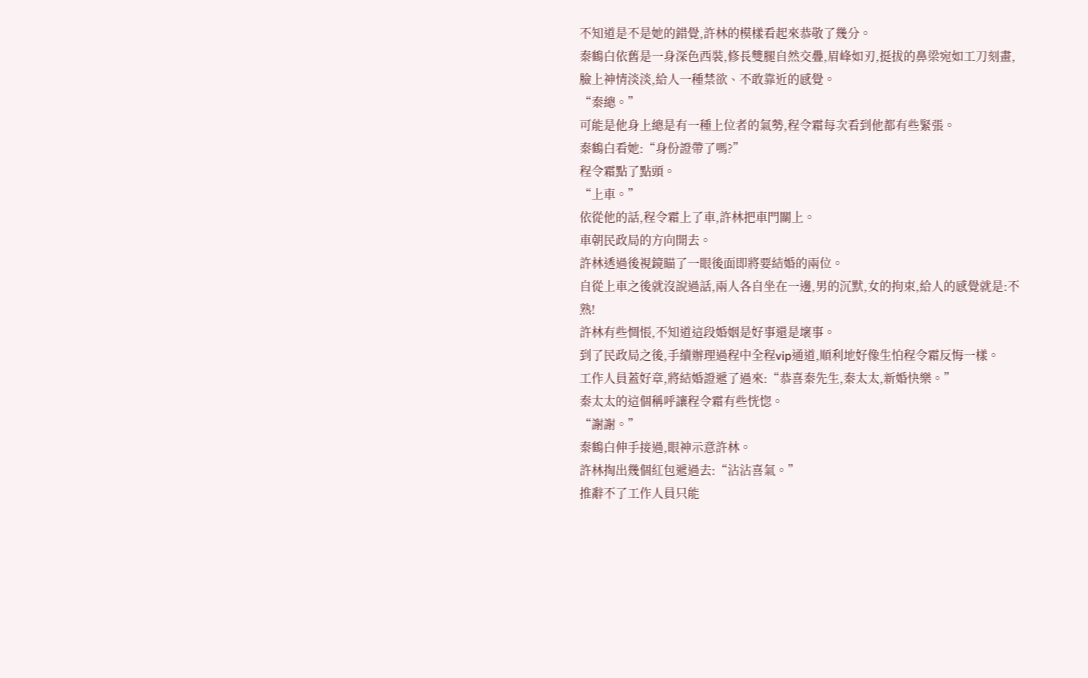不知道是不是她的錯覺,許林的模樣看起來恭敬了幾分。
秦鶴白依舊是一身深色西裝,修長雙腿自然交疊,眉峰如刃,挺拔的鼻梁宛如工刀刻畫,臉上神情淡淡,給人一種禁欲、不敢靠近的感覺。
“秦總。”
可能是他身上總是有一種上位者的氣勢,程令霜每次看到他都有些緊張。
秦鶴白看她:“身份證帶了嗎?”
程令霜點了點頭。
“上車。”
依從他的話,程令霜上了車,許林把車門關上。
車朝民政局的方向開去。
許林透過後視鏡瞄了一眼後面即將要結婚的兩位。
自從上車之後就沒說過話,兩人各自坐在一邊,男的沉默,女的拘束,給人的感覺就是:不熟!
許林有些惆悵,不知道這段婚姻是好事還是壞事。
到了民政局之後,手續辦理過程中全程vip通道,順利地好像生怕程令霜反悔一樣。
工作人員蓋好章,將結婚證遞了過來:“恭喜秦先生,秦太太,新婚快樂。”
秦太太的這個稱呼讓程令霜有些恍惚。
“謝謝。”
秦鶴白伸手接過,眼神示意許林。
許林掏出幾個紅包遞過去:“沾沾喜氣。”
推辭不了工作人員只能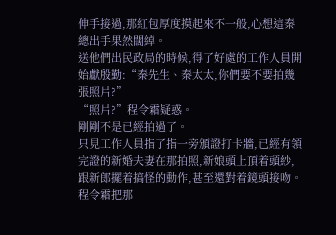伸手接過,那紅包厚度摸起來不一般,心想這秦總出手果然闊綽。
送他們出民政局的時候,得了好處的工作人員開始獻殷勤:“秦先生、秦太太,你們要不要拍幾張照片?”
“照片?”程令霜疑惑。
剛剛不是已經拍過了。
只見工作人員指了指一旁頒證打卡牆,已經有領完證的新婚夫妻在那拍照,新娘頭上頂着頭紗,跟新郎擺着搞怪的動作,甚至還對着鏡頭接吻。
程令霜把那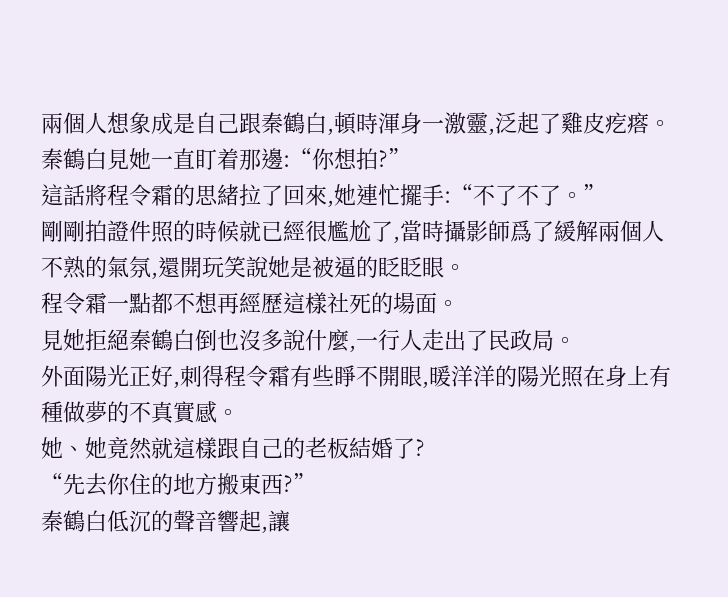兩個人想象成是自己跟秦鶴白,頓時渾身一激靈,泛起了雞皮疙瘩。
秦鶴白見她一直盯着那邊:“你想拍?”
這話將程令霜的思緒拉了回來,她連忙擺手:“不了不了。”
剛剛拍證件照的時候就已經很尷尬了,當時攝影師爲了緩解兩個人不熟的氣氛,還開玩笑說她是被逼的眨眨眼。
程令霜一點都不想再經歷這樣社死的場面。
見她拒絕秦鶴白倒也沒多說什麼,一行人走出了民政局。
外面陽光正好,刺得程令霜有些睜不開眼,暖洋洋的陽光照在身上有種做夢的不真實感。
她、她竟然就這樣跟自己的老板結婚了?
“先去你住的地方搬東西?”
秦鶴白低沉的聲音響起,讓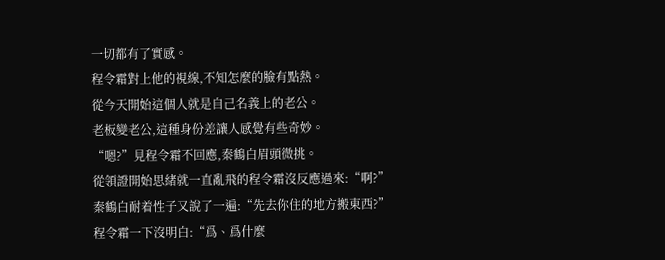一切都有了實感。
程令霜對上他的視線,不知怎麼的臉有點熱。
從今天開始這個人就是自己名義上的老公。
老板變老公,這種身份差讓人感覺有些奇妙。
“嗯?”見程令霜不回應,秦鶴白眉頭微挑。
從領證開始思緒就一直亂飛的程令霜沒反應過來:“啊?”
秦鶴白耐着性子又說了一遍:“先去你住的地方搬東西?”
程令霜一下沒明白:“爲、爲什麼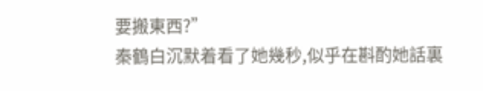要搬東西?”
秦鶴白沉默着看了她幾秒,似乎在斟酌她話裏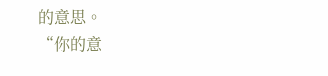的意思。
“你的意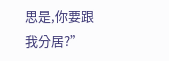思是,你要跟我分居?”